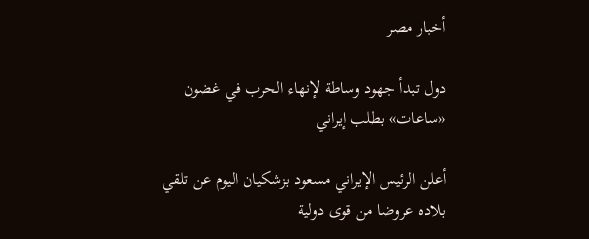أخبار مصر

دول تبدأ جهود وساطة لإنهاء الحرب في غضون «ساعات» بطلب إيراني

أعلن الرئيس الإيراني مسعود بزشكيان اليوم عن تلقي بلاده عروضا من قوى دولية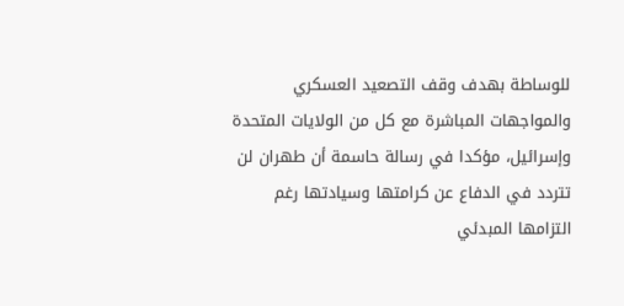للوساطة بهدف وقف التصعيد العسكري والمواجهات المباشرة مع كل من الولايات المتحدة وإسرائيل، مؤكدا في رسالة حاسمة أن طهران لن تتردد في الدفاع عن كرامتها وسيادتها رغم التزامها المبدئي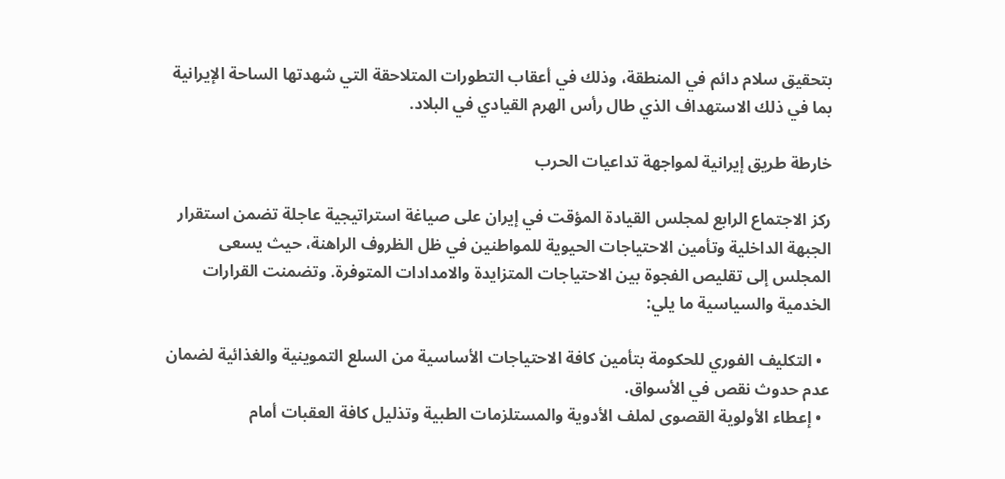بتحقيق سلام دائم في المنطقة، وذلك في أعقاب التطورات المتلاحقة التي شهدتها الساحة الإيرانية بما في ذلك الاستهداف الذي طال رأس الهرم القيادي في البلاد.

خارطة طريق إيرانية لمواجهة تداعيات الحرب

ركز الاجتماع الرابع لمجلس القيادة المؤقت في إيران على صياغة استراتيجية عاجلة تضمن استقرار الجبهة الداخلية وتأمين الاحتياجات الحيوية للمواطنين في ظل الظروف الراهنة، حيث يسعى المجلس إلى تقليص الفجوة بين الاحتياجات المتزايدة والامدادات المتوفرة. وتضمنت القرارات الخدمية والسياسية ما يلي:

  • التكليف الفوري للحكومة بتأمين كافة الاحتياجات الأساسية من السلع التموينية والغذائية لضمان عدم حدوث نقص في الأسواق.
  • إعطاء الأولوية القصوى لملف الأدوية والمستلزمات الطبية وتذليل كافة العقبات أمام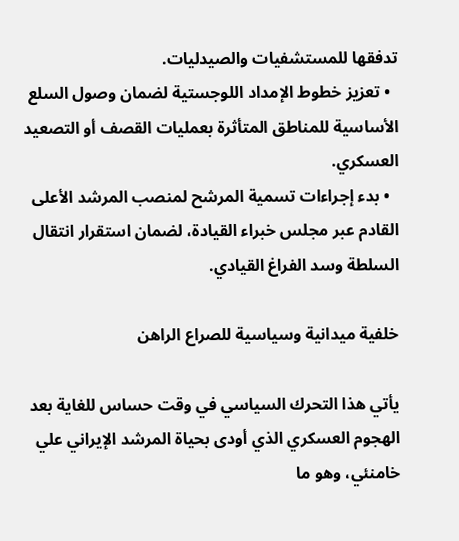تدفقها للمستشفيات والصيدليات.
  • تعزيز خطوط الإمداد اللوجستية لضمان وصول السلع الأساسية للمناطق المتأثرة بعمليات القصف أو التصعيد العسكري.
  • بدء إجراءات تسمية المرشح لمنصب المرشد الأعلى القادم عبر مجلس خبراء القيادة، لضمان استقرار انتقال السلطة وسد الفراغ القيادي.

خلفية ميدانية وسياسية للصراع الراهن

يأتي هذا التحرك السياسي في وقت حساس للغاية بعد الهجوم العسكري الذي أودى بحياة المرشد الإيراني علي خامنئي، وهو ما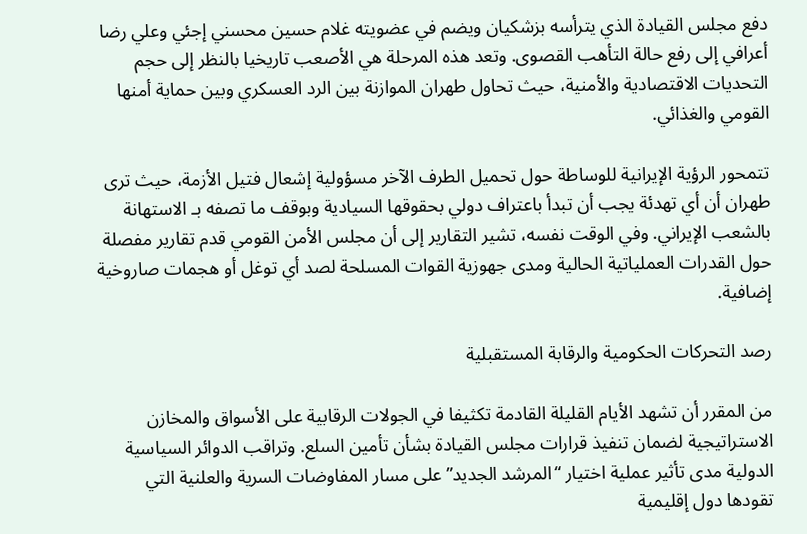دفع مجلس القيادة الذي يترأسه بزشكيان ويضم في عضويته غلام حسين محسني إجئي وعلي رضا أعرافي إلى رفع حالة التأهب القصوى. وتعد هذه المرحلة هي الأصعب تاريخيا بالنظر إلى حجم التحديات الاقتصادية والأمنية، حيث تحاول طهران الموازنة بين الرد العسكري وبين حماية أمنها القومي والغذائي.

تتمحور الرؤية الإيرانية للوساطة حول تحميل الطرف الآخر مسؤولية إشعال فتيل الأزمة، حيث ترى طهران أن أي تهدئة يجب أن تبدأ باعتراف دولي بحقوقها السيادية وبوقف ما تصفه بـ الاستهانة بالشعب الإيراني. وفي الوقت نفسه، تشير التقارير إلى أن مجلس الأمن القومي قدم تقارير مفصلة حول القدرات العملياتية الحالية ومدى جهوزية القوات المسلحة لصد أي توغل أو هجمات صاروخية إضافية.

رصد التحركات الحكومية والرقابة المستقبلية

من المقرر أن تشهد الأيام القليلة القادمة تكثيفا في الجولات الرقابية على الأسواق والمخازن الاستراتيجية لضمان تنفيذ قرارات مجلس القيادة بشأن تأمين السلع. وتراقب الدوائر السياسية الدولية مدى تأثير عملية اختيار “المرشد الجديد” على مسار المفاوضات السرية والعلنية التي تقودها دول إقليمية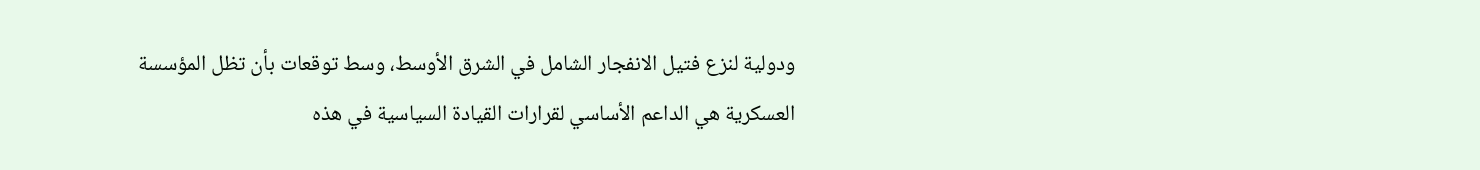ودولية لنزع فتيل الانفجار الشامل في الشرق الأوسط، وسط توقعات بأن تظل المؤسسة العسكرية هي الداعم الأساسي لقرارات القيادة السياسية في هذه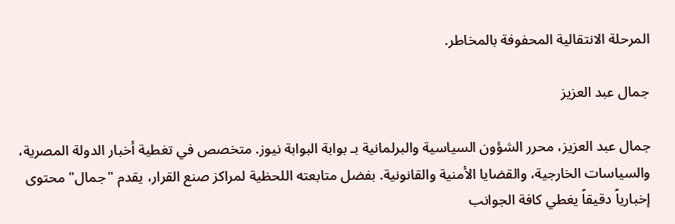المرحلة الانتقالية المحفوفة بالمخاطر.

جمال عبد العزيز

جمال عبد العزيز، محرر الشؤون السياسية والبرلمانية بـ بوابة البوابة نيوز. متخصص في تغطية أخبار الدولة المصرية، والسياسات الخارجية، والقضايا الأمنية والقانونية. بفضل متابعته اللحظية لمراكز صنع القرار، يقدم "جمال" محتوى إخبارياً دقيقاً يغطي كافة الجوانب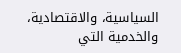السياسية، والاقتصادية، والخدمية التي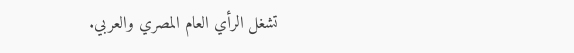تشغل الرأي العام المصري والعربي.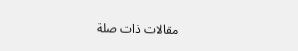مقالات ذات صلة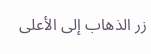زر الذهاب إلى الأعلى